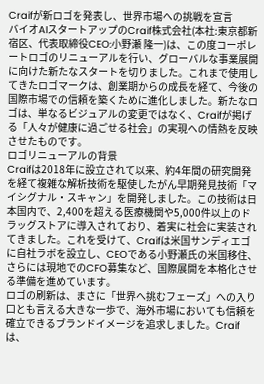Craifが新ロゴを発表し、世界市場への挑戦を宣言
バイオAIスタートアップのCraif株式会社(本社:東京都新宿区、代表取締役CEO:小野瀬 隆一)は、この度コーポレートロゴのリニューアルを行い、グローバルな事業展開に向けた新たなスタートを切りました。これまで使用してきたロゴマークは、創業期からの成長を経て、今後の国際市場での信頼を築くために進化しました。新たなロゴは、単なるビジュアルの変更ではなく、Craifが掲げる「人々が健康に過ごせる社会」の実現への情熱を反映させたものです。
ロゴリニューアルの背景
Craifは2018年に設立されて以来、約4年間の研究開発を経て複雑な解析技術を駆使したがん早期発見技術「マイシグナル・スキャン」を開発しました。この技術は日本国内で、2,400を超える医療機関や5,000件以上のドラッグストアに導入されており、着実に社会に実装されてきました。これを受けて、Craifは米国サンディエゴに自社ラボを設立し、CEOである小野瀬氏の米国移住、さらには現地でのCFO募集など、国際展開を本格化させる準備を進めています。
ロゴの刷新は、まさに「世界へ挑むフェーズ」への入り口とも言える大きな一歩で、海外市場においても信頼を確立できるブランドイメージを追求しました。Craifは、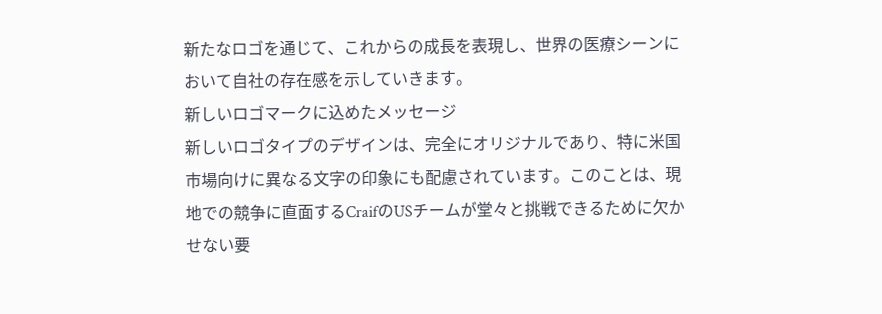新たなロゴを通じて、これからの成長を表現し、世界の医療シーンにおいて自社の存在感を示していきます。
新しいロゴマークに込めたメッセージ
新しいロゴタイプのデザインは、完全にオリジナルであり、特に米国市場向けに異なる文字の印象にも配慮されています。このことは、現地での競争に直面するCraifのUSチームが堂々と挑戦できるために欠かせない要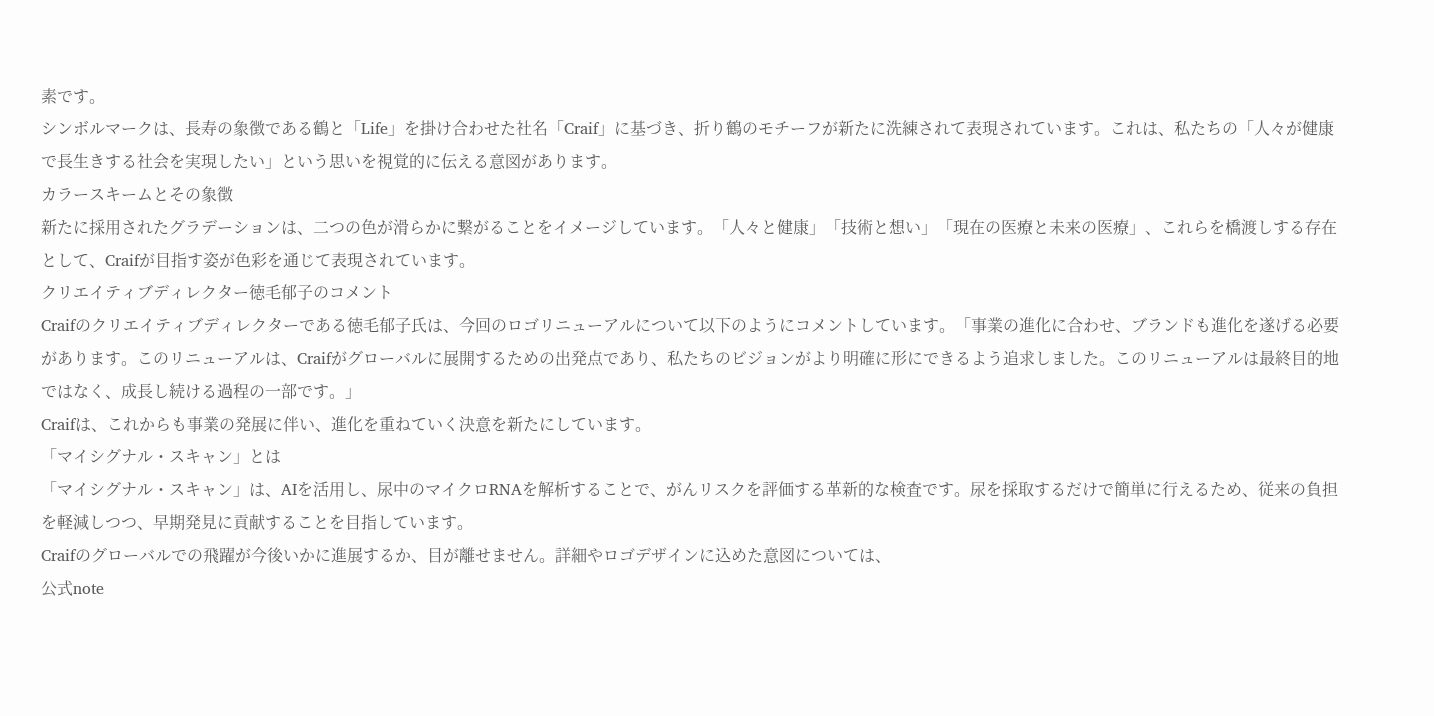素です。
シンボルマークは、長寿の象徴である鶴と「Life」を掛け合わせた社名「Craif」に基づき、折り鶴のモチーフが新たに洗練されて表現されています。これは、私たちの「人々が健康で長生きする社会を実現したい」という思いを視覚的に伝える意図があります。
カラースキームとその象徴
新たに採用されたグラデーションは、二つの色が滑らかに繋がることをイメージしています。「人々と健康」「技術と想い」「現在の医療と未来の医療」、これらを橋渡しする存在として、Craifが目指す姿が色彩を通じて表現されています。
クリエイティブディレクター徳毛郁子のコメント
Craifのクリエイティブディレクターである徳毛郁子氏は、今回のロゴリニューアルについて以下のようにコメントしています。「事業の進化に合わせ、ブランドも進化を遂げる必要があります。このリニューアルは、Craifがグローバルに展開するための出発点であり、私たちのビジョンがより明確に形にできるよう追求しました。このリニューアルは最終目的地ではなく、成長し続ける過程の一部です。」
Craifは、これからも事業の発展に伴い、進化を重ねていく決意を新たにしています。
「マイシグナル・スキャン」とは
「マイシグナル・スキャン」は、AIを活用し、尿中のマイクロRNAを解析することで、がんリスクを評価する革新的な検査です。尿を採取するだけで簡単に行えるため、従来の負担を軽減しつつ、早期発見に貢献することを目指しています。
Craifのグローバルでの飛躍が今後いかに進展するか、目が離せません。詳細やロゴデザインに込めた意図については、
公式note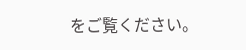をご覧ください。